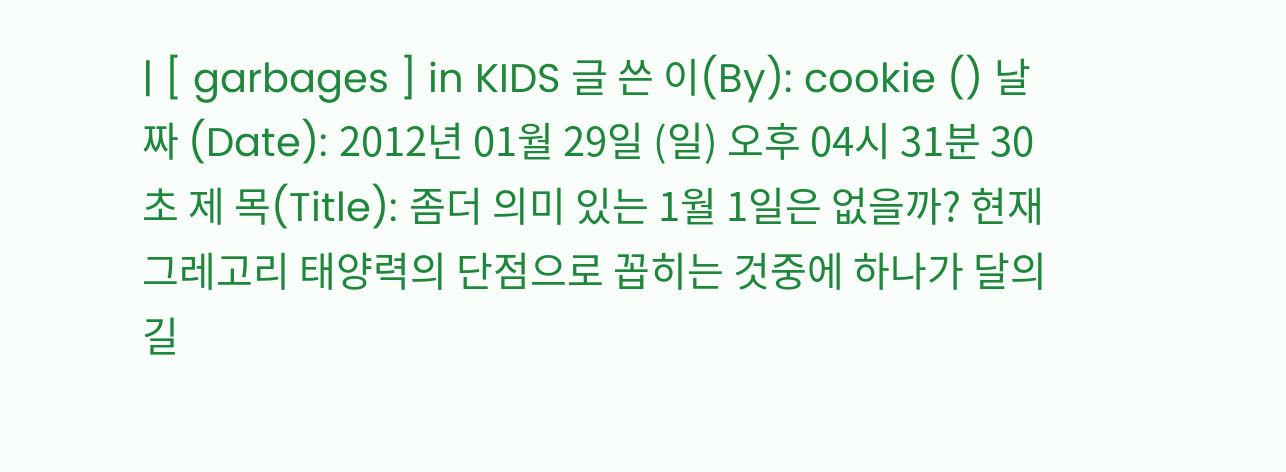| [ garbages ] in KIDS 글 쓴 이(By): cookie () 날 짜 (Date): 2012년 01월 29일 (일) 오후 04시 31분 30초 제 목(Title): 좀더 의미 있는 1월 1일은 없을까? 현재 그레고리 태양력의 단점으로 꼽히는 것중에 하나가 달의 길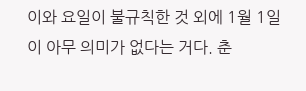이와 요일이 불규칙한 것 외에 1월 1일이 아무 의미가 없다는 거다. 춘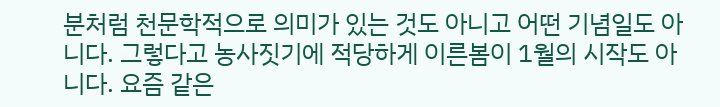분처럼 천문학적으로 의미가 있는 것도 아니고 어떤 기념일도 아니다. 그렇다고 농사짓기에 적당하게 이른봄이 1월의 시작도 아니다. 요즘 같은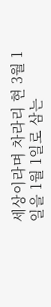세상이라며 차라리 현 3월 1일을 1월 1일로 삼는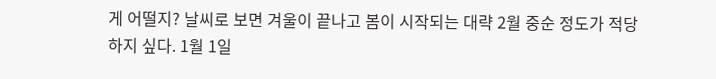게 어떨지? 날씨로 보면 겨울이 끝나고 봄이 시작되는 대략 2월 중순 정도가 적당하지 싶다. 1월 1일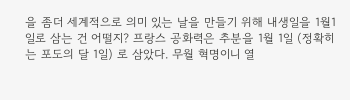을 좀더 세계적으로 의미 있는 날을 만들기 위해 내생일을 1월1일로 삼는 건 어떨지? 프랑스 공화력은 추분을 1월 1일 (정확히는 포도의 달 1일) 로 삼았다. 무월 혁명이니 열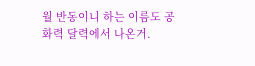월 반동이니 하는 이름도 공화력 달력에서 나온거.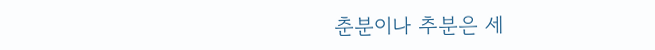춘분이나 추분은 세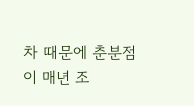차 때문에 춘분점이 매년 조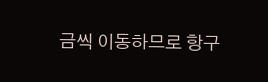금씩 이동하므로 항구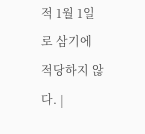적 1월 1일로 삼기에 적당하지 않다. |